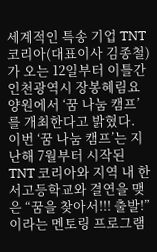세계적인 특송 기업 TNT 코리아(대표이사 김종철)가 오는 12일부터 이틀간 인천광역시 장봉혜림요양원에서 ‘꿈 나눔 캠프’를 개최한다고 밝혔다.
이번 ‘꿈 나눔 캠프’는 지난해 7월부터 시작된 TNT 코리아와 지역 내 한서고등학교와 결연을 맺은 “꿈을 찾아서!!! 출발!”이라는 멘토링 프로그램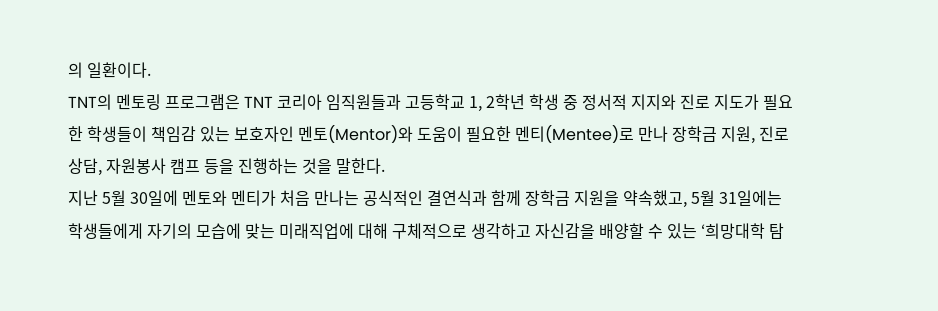의 일환이다.
TNT의 멘토링 프로그램은 TNT 코리아 임직원들과 고등학교 1, 2학년 학생 중 정서적 지지와 진로 지도가 필요한 학생들이 책임감 있는 보호자인 멘토(Mentor)와 도움이 필요한 멘티(Mentee)로 만나 장학금 지원, 진로 상담, 자원봉사 캠프 등을 진행하는 것을 말한다.
지난 5월 30일에 멘토와 멘티가 처음 만나는 공식적인 결연식과 함께 장학금 지원을 약속했고, 5월 31일에는 학생들에게 자기의 모습에 맞는 미래직업에 대해 구체적으로 생각하고 자신감을 배양할 수 있는 ‘희망대학 탐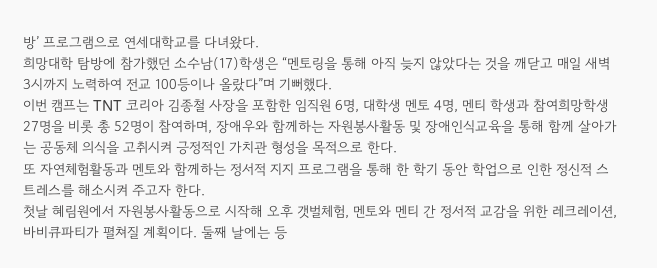방’ 프로그램으로 연세대학교를 다녀왔다.
희망대학 탐방에 참가했던 소수남(17)학생은 “멘토링을 통해 아직 늦지 않았다는 것을 깨닫고 매일 새벽 3시까지 노력하여 전교 100등이나 올랐다”며 기뻐했다.
이번 캠프는 TNT 코리아 김종철 사장을 포함한 임직원 6명, 대학생 멘토 4명, 멘티 학생과 참여희망학생 27명을 비롯 총 52명이 참여하며, 장애우와 함께하는 자원봉사활동 및 장애인식교육을 통해 함께 살아가는 공동체 의식을 고취시켜 긍정적인 가치관 형성을 목적으로 한다.
또 자연체험활동과 멘토와 함께하는 정서적 지지 프로그램을 통해 한 학기 동안 학업으로 인한 정신적 스트레스를 해소시켜 주고자 한다.
첫날 혜림원에서 자원봉사활동으로 시작해 오후 갯벌체험, 멘토와 멘티 간 정서적 교감을 위한 레크레이션, 바비큐파티가 펼쳐질 계획이다. 둘째 날에는 등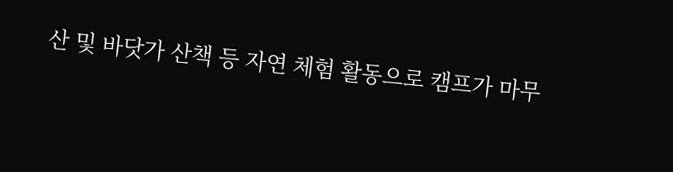산 및 바닷가 산책 등 자연 체험 활동으로 캠프가 마무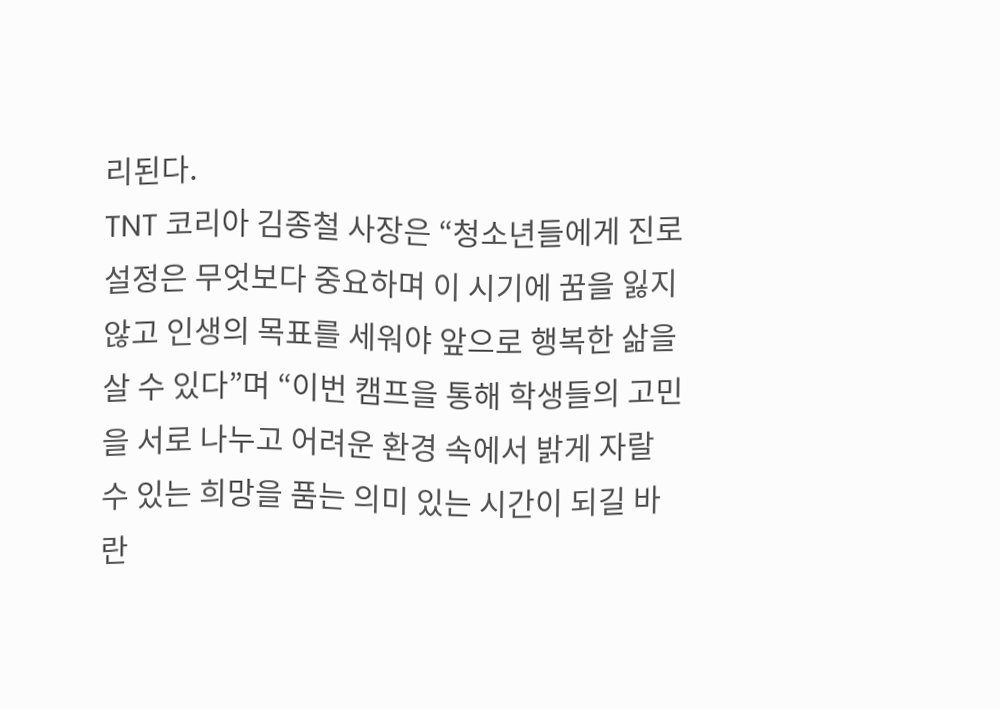리된다.
TNT 코리아 김종철 사장은 “청소년들에게 진로 설정은 무엇보다 중요하며 이 시기에 꿈을 잃지 않고 인생의 목표를 세워야 앞으로 행복한 삶을 살 수 있다”며 “이번 캠프을 통해 학생들의 고민을 서로 나누고 어려운 환경 속에서 밝게 자랄 수 있는 희망을 품는 의미 있는 시간이 되길 바란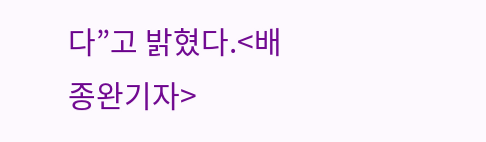다”고 밝혔다.<배종완기자>